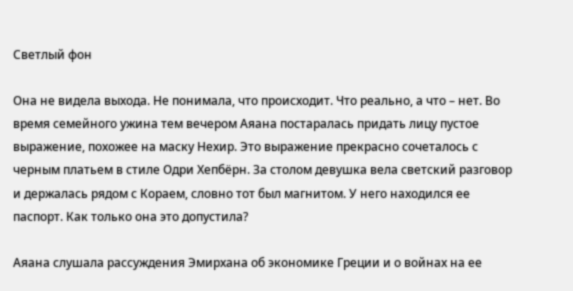Светлый фон

Она не видела выхода. Не понимала, что происходит. Что реально, а что – нет. Во время семейного ужина тем вечером Аяана постаралась придать лицу пустое выражение, похожее на маску Нехир. Это выражение прекрасно сочеталось с черным платьем в стиле Одри Хепбёрн. За столом девушка вела светский разговор и держалась рядом с Кораем, словно тот был магнитом. У него находился ее паспорт. Как только она это допустила?

Аяана слушала рассуждения Эмирхана об экономике Греции и о войнах на ее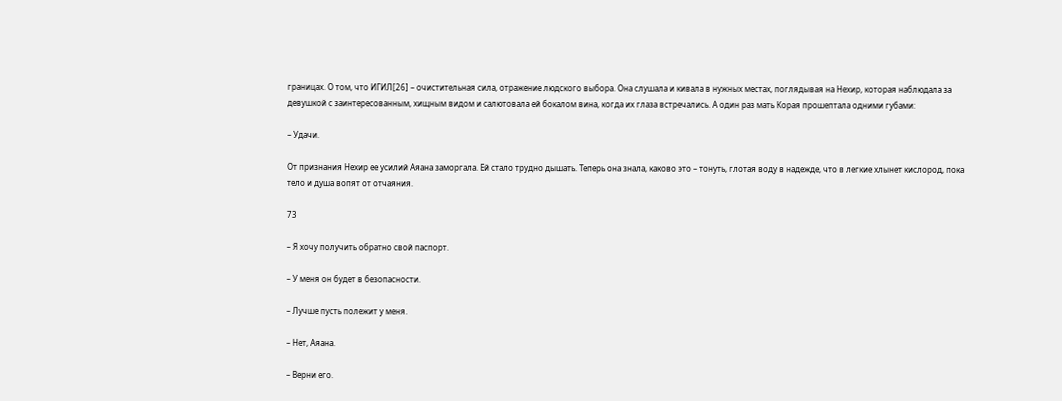границах. О том, что ИГИЛ[26] – очистительная сила, отражение людского выбора. Она слушала и кивала в нужных местах, поглядывая на Нехир, которая наблюдала за девушкой с заинтересованным, хищным видом и салютовала ей бокалом вина, когда их глаза встречались. А один раз мать Корая прошептала одними губами:

– Удачи.

От признания Нехир ее усилий Аяана заморгала. Ей стало трудно дышать. Теперь она знала, каково это – тонуть, глотая воду в надежде, что в легкие хлынет кислород, пока тело и душа вопят от отчаяния.

73

– Я хочу получить обратно свой паспорт.

– У меня он будет в безопасности.

– Лучше пусть полежит у меня.

– Нет, Аяана.

– Верни его.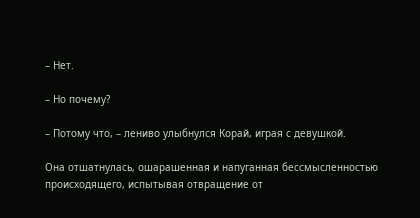– Нет.

– Но почему?

– Потому что, – лениво улыбнулся Корай, играя с девушкой.

Она отшатнулась, ошарашенная и напуганная бессмысленностью происходящего, испытывая отвращение от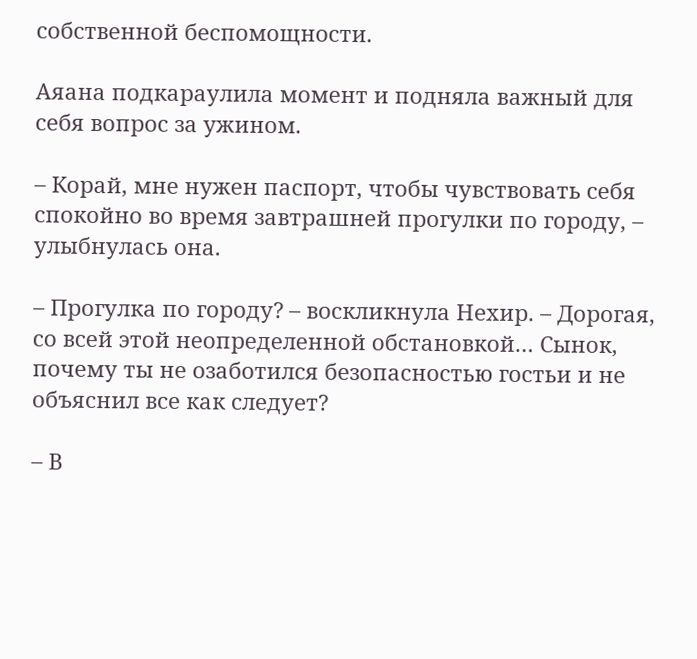собственной беспомощности.

Аяана подкараулила момент и подняла важный для себя вопрос за ужином.

– Корай, мне нужен паспорт, чтобы чувствовать себя спокойно во время завтрашней прогулки по городу, – улыбнулась она.

– Прогулка по городу? – воскликнула Нехир. – Дорогая, со всей этой неопределенной обстановкой… Сынок, почему ты не озаботился безопасностью гостьи и не объяснил все как следует?

– В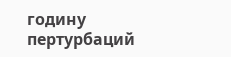годину пертурбаций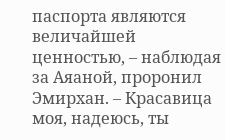паспорта являются величайшей ценностью, – наблюдая за Аяаной, проронил Эмирхан. – Красавица моя, надеюсь, ты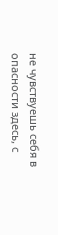не чувствуешь себя в опасности здесь, с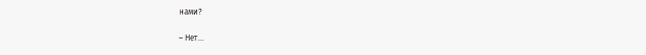нами?

– Нет…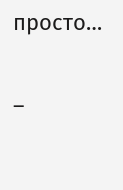просто…

–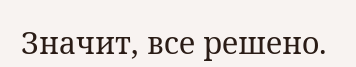Значит, все решено.